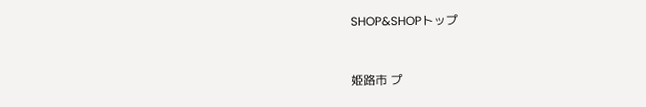SHOP&SHOPトップ


姫路市 プ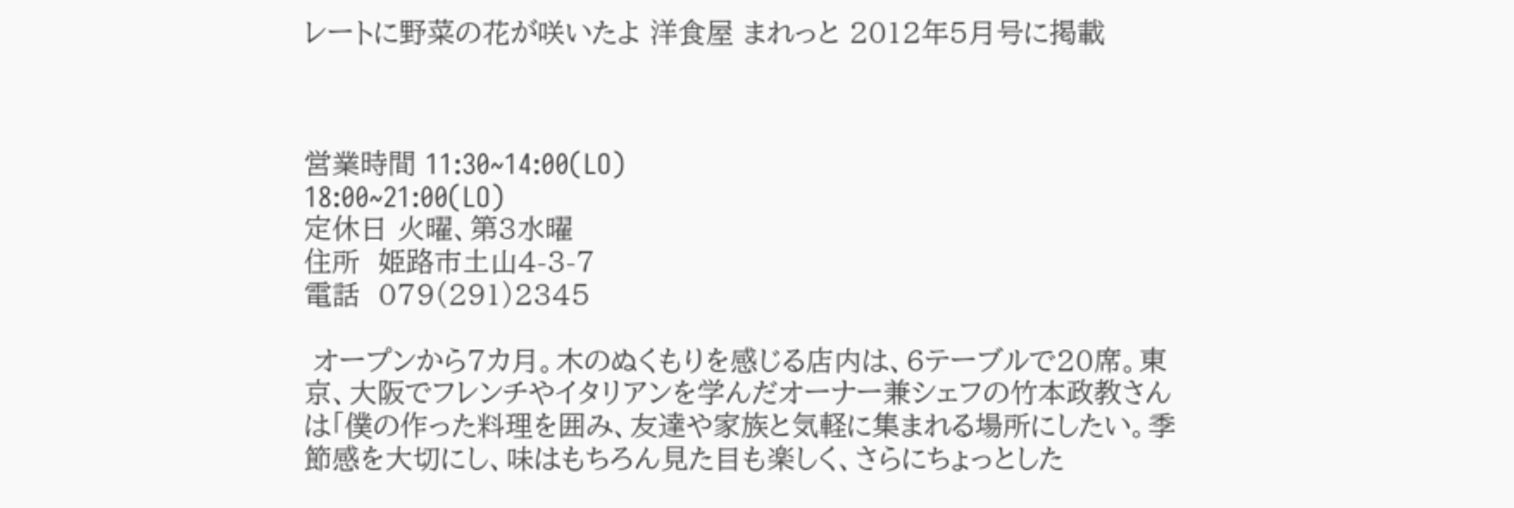レートに野菜の花が咲いたよ 洋食屋 まれっと 2012年5月号に掲載



営業時間 11:30~14:00(LO)
18:00~21:00(LO)
定休日 火曜、第3水曜
住所  姫路市土山4-3-7
電話  079(291)2345

 オープンから7カ月。木のぬくもりを感じる店内は、6テーブルで20席。東京、大阪でフレンチやイタリアンを学んだオーナー兼シェフの竹本政教さんは「僕の作った料理を囲み、友達や家族と気軽に集まれる場所にしたい。季節感を大切にし、味はもちろん見た目も楽しく、さらにちょっとした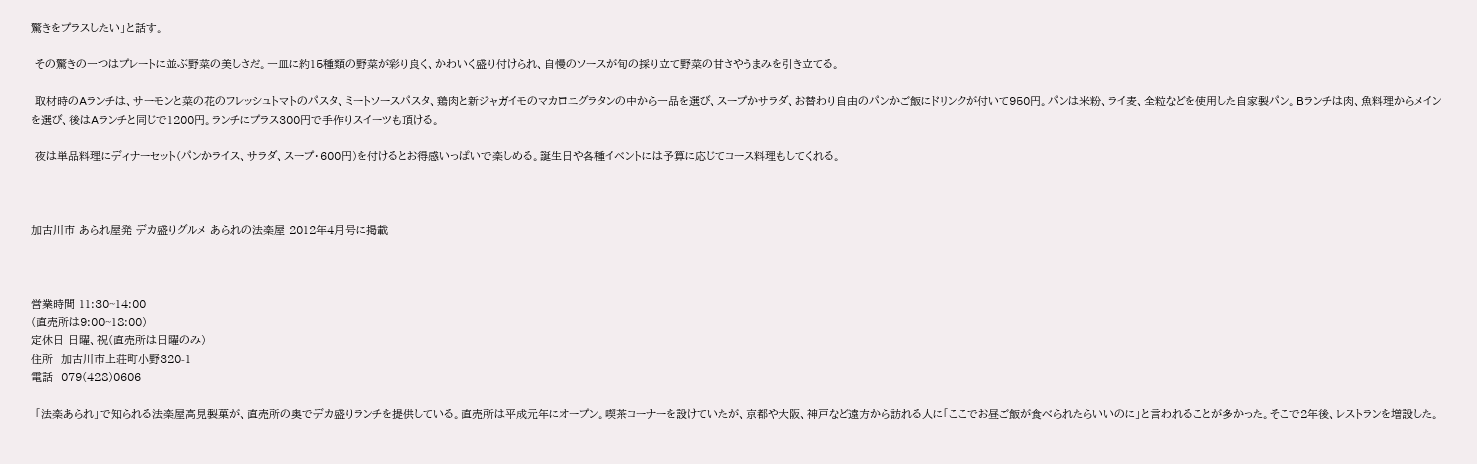驚きをプラスしたい」と話す。

 その驚きの一つはプレートに並ぶ野菜の美しさだ。一皿に約15種類の野菜が彩り良く、かわいく盛り付けられ、自慢のソースが旬の採り立て野菜の甘さやうまみを引き立てる。

 取材時のAランチは、サーモンと菜の花のフレッシュトマトのパスタ、ミートソースパスタ、鶏肉と新ジャガイモのマカロニグラタンの中から一品を選び、スープかサラダ、お替わり自由のパンかご飯にドリンクが付いて950円。パンは米粉、ライ麦、全粒などを使用した自家製パン。Bランチは肉、魚料理からメインを選び、後はAランチと同じで1200円。ランチにプラス300円で手作りスイーツも頂ける。

 夜は単品料理にディナーセット(パンかライス、サラダ、スープ・600円)を付けるとお得感いっぱいで楽しめる。誕生日や各種イベントには予算に応じてコース料理もしてくれる。



加古川市 あられ屋発 デカ盛りグルメ あられの法楽屋 2012年4月号に掲載



営業時間 11:30~14:00
(直売所は9:00~18:00)
定休日 日曜、祝(直売所は日曜のみ)
住所  加古川市上荘町小野320-1
電話  079(428)0606

 「法楽あられ」で知られる法楽屋高見製菓が、直売所の奥でデカ盛りランチを提供している。直売所は平成元年にオープン。喫茶コーナーを設けていたが、京都や大阪、神戸など遠方から訪れる人に「ここでお昼ご飯が食べられたらいいのに」と言われることが多かった。そこで2年後、レストランを増設した。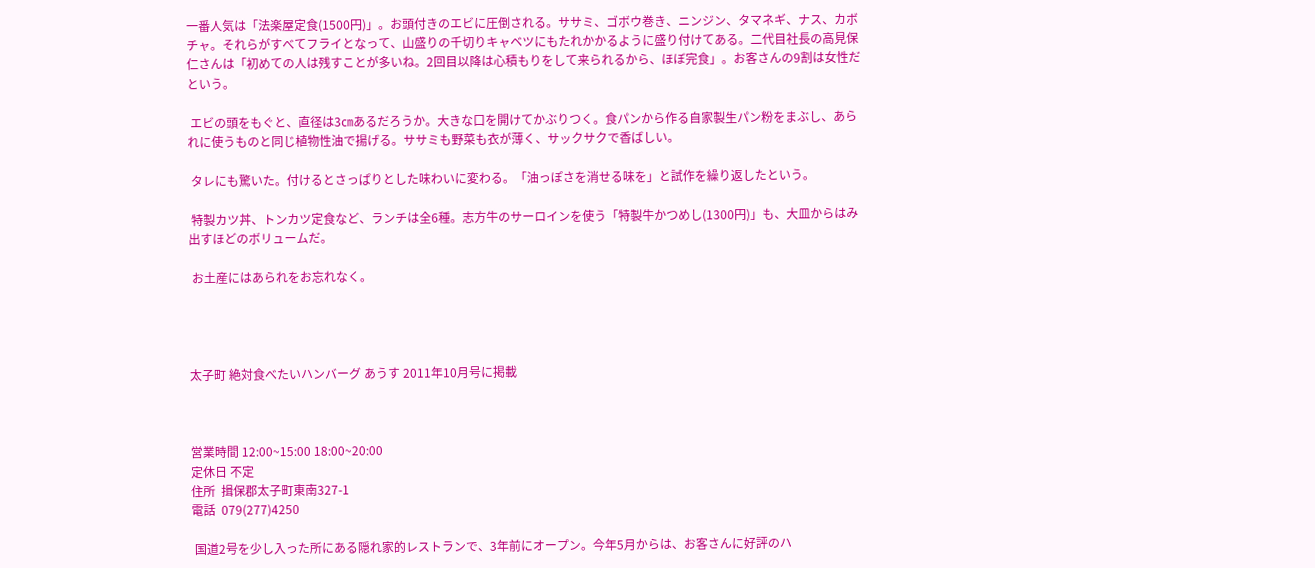一番人気は「法楽屋定食(1500円)」。お頭付きのエビに圧倒される。ササミ、ゴボウ巻き、ニンジン、タマネギ、ナス、カボチャ。それらがすべてフライとなって、山盛りの千切りキャベツにもたれかかるように盛り付けてある。二代目社長の高見保仁さんは「初めての人は残すことが多いね。2回目以降は心積もりをして来られるから、ほぼ完食」。お客さんの9割は女性だという。

 エビの頭をもぐと、直径は3㎝あるだろうか。大きな口を開けてかぶりつく。食パンから作る自家製生パン粉をまぶし、あられに使うものと同じ植物性油で揚げる。ササミも野菜も衣が薄く、サックサクで香ばしい。

 タレにも驚いた。付けるとさっぱりとした味わいに変わる。「油っぽさを消せる味を」と試作を繰り返したという。

 特製カツ丼、トンカツ定食など、ランチは全6種。志方牛のサーロインを使う「特製牛かつめし(1300円)」も、大皿からはみ出すほどのボリュームだ。

 お土産にはあられをお忘れなく。




太子町 絶対食べたいハンバーグ あうす 2011年10月号に掲載



営業時間 12:00~15:00 18:00~20:00
定休日 不定
住所  揖保郡太子町東南327-1
電話  079(277)4250

 国道2号を少し入った所にある隠れ家的レストランで、3年前にオープン。今年5月からは、お客さんに好評のハ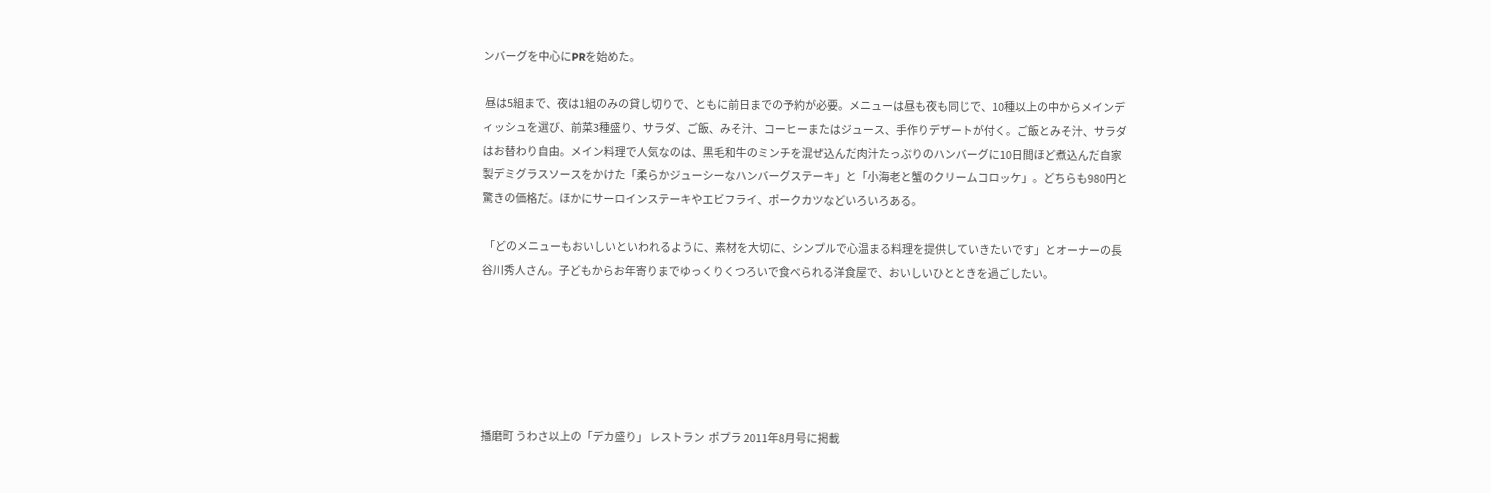ンバーグを中心にPRを始めた。

 昼は5組まで、夜は1組のみの貸し切りで、ともに前日までの予約が必要。メニューは昼も夜も同じで、10種以上の中からメインディッシュを選び、前菜3種盛り、サラダ、ご飯、みそ汁、コーヒーまたはジュース、手作りデザートが付く。ご飯とみそ汁、サラダはお替わり自由。メイン料理で人気なのは、黒毛和牛のミンチを混ぜ込んだ肉汁たっぷりのハンバーグに10日間ほど煮込んだ自家製デミグラスソースをかけた「柔らかジューシーなハンバーグステーキ」と「小海老と蟹のクリームコロッケ」。どちらも980円と驚きの価格だ。ほかにサーロインステーキやエビフライ、ポークカツなどいろいろある。

 「どのメニューもおいしいといわれるように、素材を大切に、シンプルで心温まる料理を提供していきたいです」とオーナーの長谷川秀人さん。子どもからお年寄りまでゆっくりくつろいで食べられる洋食屋で、おいしいひとときを過ごしたい。






播磨町 うわさ以上の「デカ盛り」 レストラン  ポプラ 2011年8月号に掲載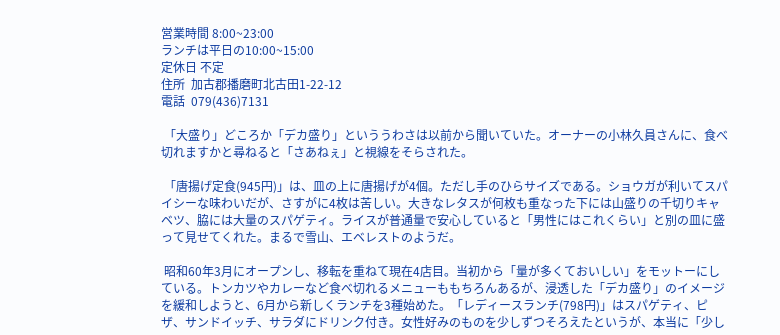営業時間 8:00~23:00
ランチは平日の10:00~15:00
定休日 不定
住所  加古郡播磨町北古田1-22-12
電話  079(436)7131

 「大盛り」どころか「デカ盛り」といううわさは以前から聞いていた。オーナーの小林久員さんに、食べ切れますかと尋ねると「さあねぇ」と視線をそらされた。

 「唐揚げ定食(945円)」は、皿の上に唐揚げが4個。ただし手のひらサイズである。ショウガが利いてスパイシーな味わいだが、さすがに4枚は苦しい。大きなレタスが何枚も重なった下には山盛りの千切りキャベツ、脇には大量のスパゲティ。ライスが普通量で安心していると「男性にはこれくらい」と別の皿に盛って見せてくれた。まるで雪山、エベレストのようだ。

 昭和60年3月にオープンし、移転を重ねて現在4店目。当初から「量が多くておいしい」をモットーにしている。トンカツやカレーなど食べ切れるメニューももちろんあるが、浸透した「デカ盛り」のイメージを緩和しようと、6月から新しくランチを3種始めた。「レディースランチ(798円)」はスパゲティ、ピザ、サンドイッチ、サラダにドリンク付き。女性好みのものを少しずつそろえたというが、本当に「少し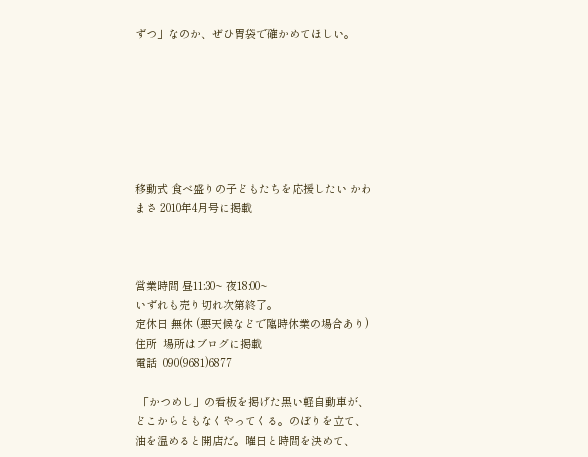ずつ」なのか、ぜひ胃袋で確かめてほしい。







移動式 食べ盛りの子どもたちを応援したい かわまさ 2010年4月号に掲載



営業時間 昼11:30~ 夜18:00~
いずれも売り切れ次第終了。
定休日 無休 (悪天候などで臨時休業の場合あり)
住所  場所はブログに掲載
電話  090(9681)6877

 「かつめし」の看板を掲げた黒い軽自動車が、どこからともなくやってくる。のぼりを立て、油を温めると開店だ。曜日と時間を決めて、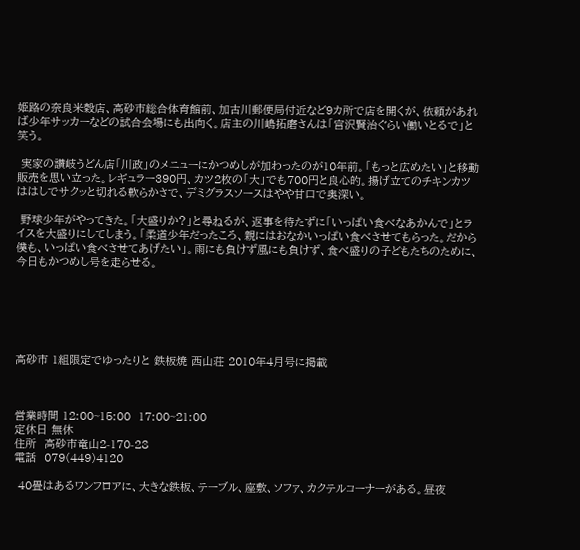姫路の奈良米穀店、高砂市総合体育館前、加古川郵便局付近など9カ所で店を開くが、依頼があれば少年サッカーなどの試合会場にも出向く。店主の川嶋拓磨さんは「宮沢賢治ぐらい働いとるで」と笑う。

 実家の讃岐うどん店「川政」のメニューにかつめしが加わったのが10年前。「もっと広めたい」と移動販売を思い立った。レギュラー390円、カツ2枚の「大」でも700円と良心的。揚げ立てのチキンカツははしでサクッと切れる軟らかさで、デミグラスソースはやや甘口で奥深い。

 野球少年がやってきた。「大盛りか?」と尋ねるが、返事を待たずに「いっぱい食べなあかんで」とライスを大盛りにしてしまう。「柔道少年だったころ、親にはおなかいっぱい食べさせてもらった。だから僕も、いっぱい食べさせてあげたい」。雨にも負けず風にも負けず、食べ盛りの子どもたちのために、今日もかつめし号を走らせる。






高砂市 1組限定でゆったりと 鉄板焼 西山荘 2010年4月号に掲載



営業時間 12:00~15:00  17:00~21:00
定休日 無休
住所  高砂市竜山2-170-28
電話  079(449)4120

 40畳はあるワンフロアに、大きな鉄板、テーブル、座敷、ソファ、カクテルコーナーがある。昼夜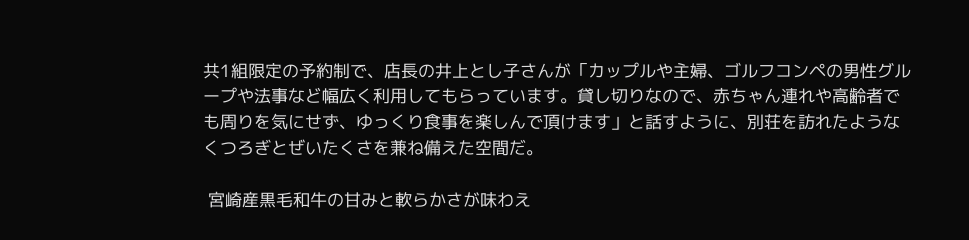共1組限定の予約制で、店長の井上とし子さんが「カップルや主婦、ゴルフコンペの男性グループや法事など幅広く利用してもらっています。貸し切りなので、赤ちゃん連れや高齢者でも周りを気にせず、ゆっくり食事を楽しんで頂けます」と話すように、別荘を訪れたようなくつろぎとぜいたくさを兼ね備えた空間だ。

 宮崎産黒毛和牛の甘みと軟らかさが味わえ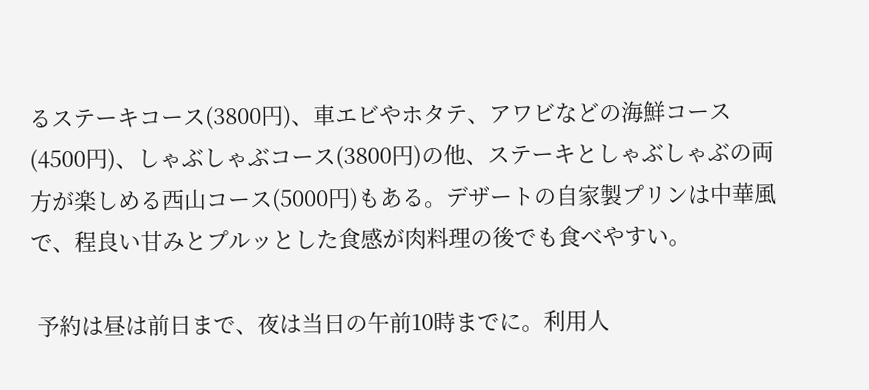るステーキコース(3800円)、車エビやホタテ、アワビなどの海鮮コース(4500円)、しゃぶしゃぶコース(3800円)の他、ステーキとしゃぶしゃぶの両方が楽しめる西山コース(5000円)もある。デザートの自家製プリンは中華風で、程良い甘みとプルッとした食感が肉料理の後でも食べやすい。

 予約は昼は前日まで、夜は当日の午前10時までに。利用人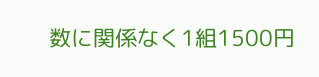数に関係なく1組1500円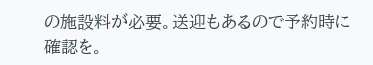の施設料が必要。送迎もあるので予約時に確認を。